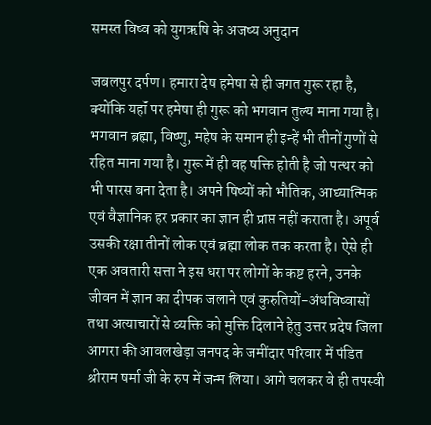समस्त विष्व को युगऋषि के अजष्य अनुदान

जबलपुर दर्पण। हमारा देष हमेषा से ही जगत गुरू रहा है, क्योंकि यहॉं पर हमेषा ही गुरू को भगवान तुल्य माना गया है। भगवान ब्रह्मा, विष्णु, महेष के समान ही इन्हें भी तीनों गुणों से रहित माना गया है। गुरू में ही वह षक्ति होती है जो पत्थर को भी पारस बना देता है। अपने षिष्यों को भौतिक, आघ्यात्मिक एवं वैज्ञानिक हर प्रकार का ज्ञान ही प्राप्त नहीं कराता है। अपूर्व उसकी रक्षा तीनों लोक एवं ब्रह्मा लोक तक करता है। ऐसे ही एक अवतारी सत्ता ने इस धरा पर लोगों के कष्ट हरने, उनके जीवन में ज्ञान का दीपक जलाने एवं कुरुतियों-अंधविष्वासों तथा अत्याचारों से व्यक्ति को मुक्ति दिलाने हेतु उत्तर प्रदेष जिला आगरा की आवलखेड़ा जनपद के जमींदार परिवार में पंडित श्रीराम षर्मा जी के रुप में जन्म लिया। आगे चलकर वे ही तपस्वी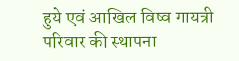हुये एवं आखिल विष्व गायत्री परिवार की स्थापना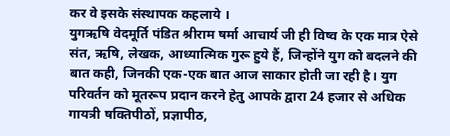कर वे इसके संस्थापक कहलाये ।
युगऋषि वेदमूर्ति पंडित श्रीराम षर्मा आचार्य जी ही विष्व के एक मात्र ऐसे संत, ऋषि, लेखक, आध्यात्मिक गुरू हुये हैं, जिन्होंने युग को बदलने की बात कही, जिनकी एक-एक बात आज साकार होती जा रही है। युग परिवर्तन को मूतरूप प्रदान करने हेतु आपके द्वारा 24 हजार से अधिक गायत्री षक्तिपीठों, प्रज्ञापीठ,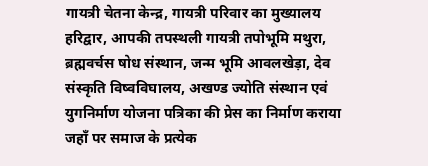गायत्री चेतना केन्द्र, गायत्री परिवार का मुख्यालय हरिद्वार, आपकी तपस्थली गायत्री तपोभूमि मथुरा, ब्रह्मवर्चस षोध संस्थान, जन्म भूमि आवलखेड़ा, देव संस्कृति विष्वविघालय, अखण्ड ज्योति संस्थान एवं युगनिर्माण योजना पत्रिका की प्रेस का निर्माण कराया जहॉं पर समाज के प्रत्येक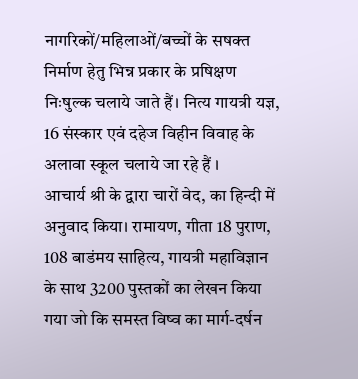नागरिकों/महिलाओं/बच्चों के सषक्त निर्माण हेतु भिन्न प्रकार के प्रषिक्षण निःषुल्क चलाये जाते हैं। नित्य गायत्री यज्ञ, 16 संस्कार एवं दहेज विहीन विवाह के अलावा स्कूल चलाये जा रहे हैं ।
आचार्य श्री के द्वारा चारों वेद, का हिन्दी में अनुवाद किया। रामायण, गीता 18 पुराण, 108 बाडंमय साहित्य, गायत्री महाविज्ञान के साथ 3200 पुस्तकों का लेखन किया गया जो कि समस्त विष्व का मार्ग-दर्षन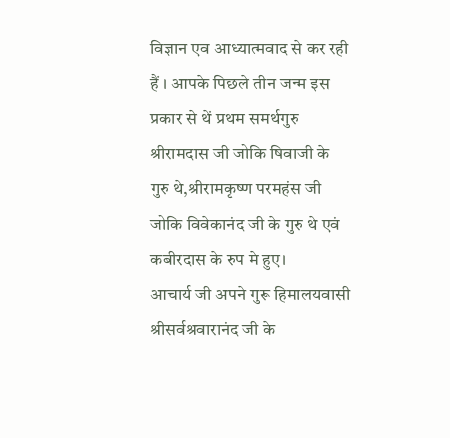विज्ञान एव आध्यात्मवाद से कर रही हैं । आपके पिछले तीन जन्म इस प्रकार से थें प्रथम समर्थगुरु श्रीरामदास जी जोकि षिवाजी के गुरु थे,श्रीरामकृष्ण परमहंस जी जोकि विवेकानंद जी के गुरु थे एवं कबीरदास के रुप मे हुए।
आचार्य जी अपने गुरू हिमालयवासी श्रीसर्वश्रवारानंद जी के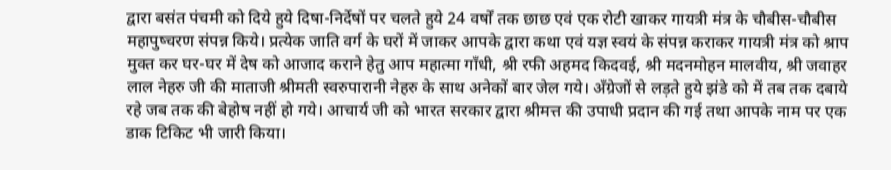द्वारा बसंत पंचमी को दिये हुये दिषा-निर्देषों पर चलते हुये 24 वर्षों तक छाछ एवं एक रोटी खाकर गायत्री मंत्र के चौबीस-चौबीस महापुष्चरण संपन्न किये। प्रत्येक जाति वर्ग के घरों में जाकर आपके द्वारा कथा एवं यज्ञ स्वयं के संपन्न कराकर गायत्री मंत्र को श्राप मुक्त कर घर-घर में देष को आजाद कराने हेतु आप महात्मा गॉंधी, श्री रफी अहमद किदवई, श्री मदनमोहन मालवीय, श्री जवाहर लाल नेहरु जी की माताजी श्रीमती स्वरुपारानी नेहरु के साथ अनेकों बार जेल गये। ॲंग्रेजों से लड़ते हुये झंडे को में तब तक दबाये रहे जब तक की बेहोष नहीं हो गये। आचार्य जी को भारत सरकार द्वारा श्रीमत्त की उपाधी प्रदान की गई तथा आपके नाम पर एक डाक टिकिट भी जारी किया।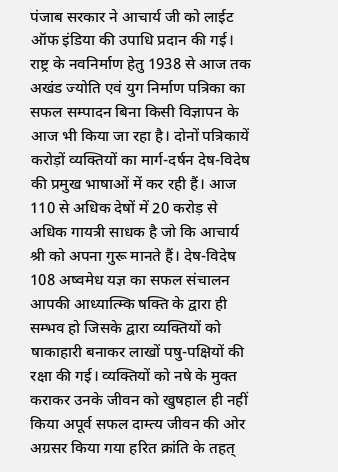पंजाब सरकार ने आचार्य जी को लाईट ऑफ इंडिया की उपाधि प्रदान की गई।
राष्ट्र के नवनिर्माण हेतु 1938 से आज तक अखंड ज्योति एवं युग निर्माण पत्रिका का सफल सम्पादन बिना किसी विज्ञापन के आज भी किया जा रहा है। दोनों पत्रिकायें करोड़ों व्यक्तियों का मार्ग-दर्षन देष-विदेष की प्रमुख भाषाओं में कर रही हैं। आज 110 से अधिक देषों में 20 करोड़ से अधिक गायत्री साधक है जो कि आचार्य श्री को अपना गुरू मानते हैं। देष-विदेष 108 अष्वमेध यज्ञ का सफल संचालन आपकी आध्यात्म्कि षक्ति के द्वारा ही सम्भव हो जिसके द्वारा व्यक्तियों को षाकाहारी बनाकर लाखों पषु-पक्षियों की रक्षा की गई। व्यक्तियों को नषे के मुक्त कराकर उनके जीवन को खुषहाल ही नहीं किया अपूर्व सफल दाम्त्य जीवन की ओर अग्रसर किया गया हरित क्रांति के तहत्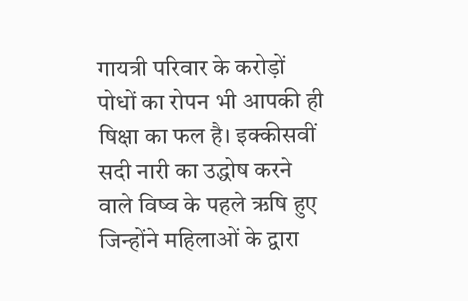गायत्री परिवार के करोड़ों पोधों का रोपन भी आपकी ही षिक्षा का फल है। इक्कीसवीं सदी नारी का उद्धोष करने वाले विष्व के पहले ऋषि हुए जिन्होंने महिलाओं के द्वारा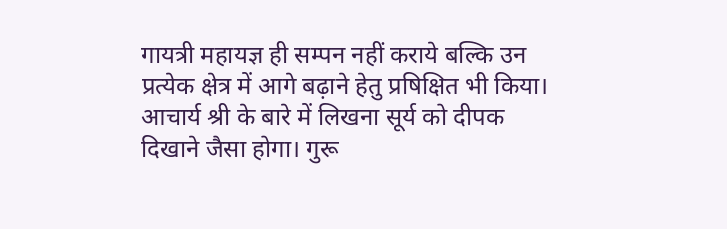गायत्री महायज्ञ ही सम्पन नहीं कराये बल्कि उन प्रत्येक क्षेत्र में आगे बढ़ाने हेतु प्रषिक्षित भी किया। आचार्य श्री के बारे में लिखना सूर्य को दीपक दिखाने जैसा होगा। गुरू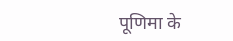पूणिमा के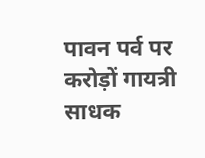पावन पर्व पर करोड़ों गायत्री साधक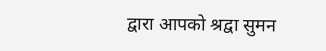द्वारा आपको श्रद्वा सुमन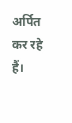अर्पित कर रहे हैं।